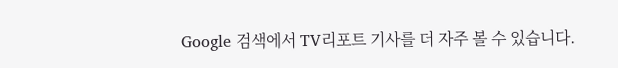Google 검색에서 TV리포트 기사를 더 자주 볼 수 있습니다.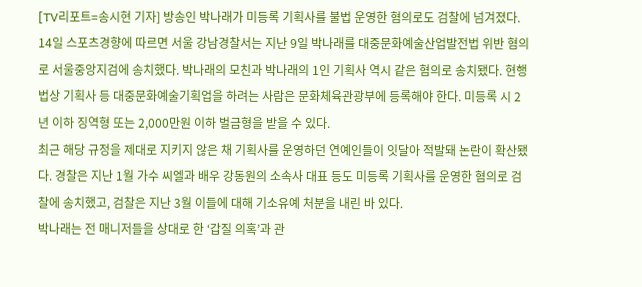[TV리포트=송시현 기자] 방송인 박나래가 미등록 기획사를 불법 운영한 혐의로도 검찰에 넘겨졌다.
14일 스포츠경향에 따르면 서울 강남경찰서는 지난 9일 박나래를 대중문화예술산업발전법 위반 혐의로 서울중앙지검에 송치했다. 박나래의 모친과 박나래의 1인 기획사 역시 같은 혐의로 송치됐다. 현행법상 기획사 등 대중문화예술기획업을 하려는 사람은 문화체육관광부에 등록해야 한다. 미등록 시 2년 이하 징역형 또는 2,000만원 이하 벌금형을 받을 수 있다.
최근 해당 규정을 제대로 지키지 않은 채 기획사를 운영하던 연예인들이 잇달아 적발돼 논란이 확산됐다. 경찰은 지난 1월 가수 씨엘과 배우 강동원의 소속사 대표 등도 미등록 기획사를 운영한 혐의로 검찰에 송치했고, 검찰은 지난 3월 이들에 대해 기소유예 처분을 내린 바 있다.
박나래는 전 매니저들을 상대로 한 ‘갑질 의혹’과 관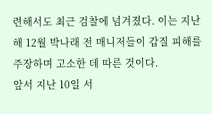련해서도 최근 검찰에 넘겨졌다. 이는 지난해 12월 박나래 전 매니저들이 갑질 피해를 주장하며 고소한 데 따른 것이다.
앞서 지난 10일 서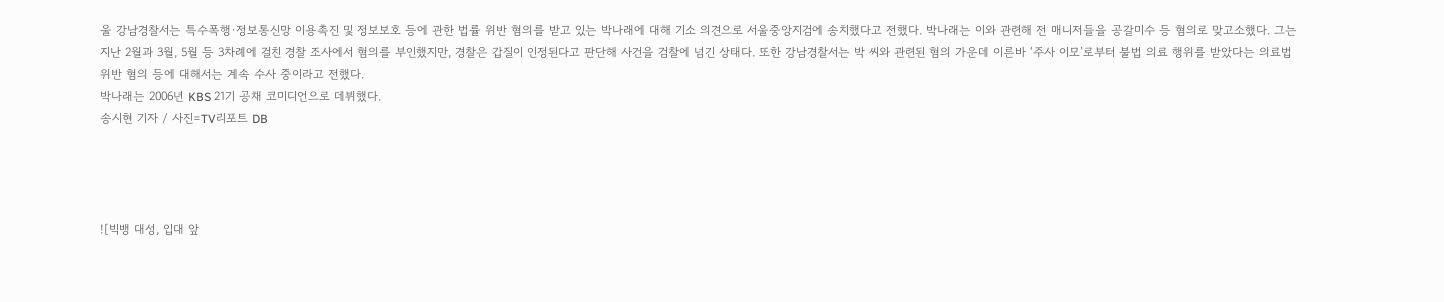울 강남경찰서는 특수폭행·정보통신망 이용촉진 및 정보보호 등에 관한 법률 위반 혐의를 받고 있는 박나래에 대해 기소 의견으로 서울중앙지검에 송치했다고 전했다. 박나래는 이와 관련해 전 매니저들을 공갈미수 등 혐의로 맞고소했다. 그는 지난 2월과 3월, 5월 등 3차례에 걸친 경찰 조사에서 혐의를 부인했지만, 경찰은 갑질이 인정된다고 판단해 사건을 검찰에 넘긴 상태다. 또한 강남경찰서는 박 씨와 관련된 혐의 가운데 이른바 ‘주사 이모’로부터 불법 의료 행위를 받았다는 의료법 위반 혐의 등에 대해서는 계속 수사 중이라고 전했다.
박나래는 2006년 KBS 21기 공채 코미디언으로 데뷔했다.
송시현 기자 / 사진=TV리포트 DB




![빅뱅 대성, 입대 앞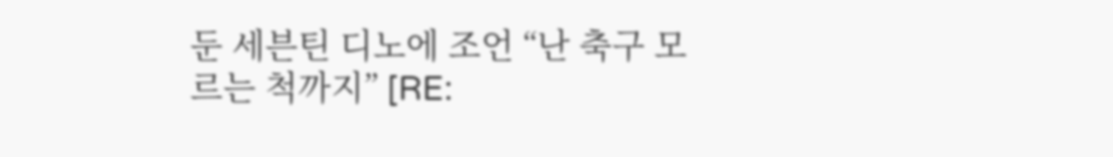둔 세븐틴 디노에 조언 “난 축구 모르는 척까지” [RE: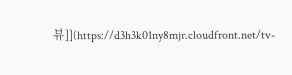뷰]](https://d3h3k01ny8mjr.cloudfront.net/tv-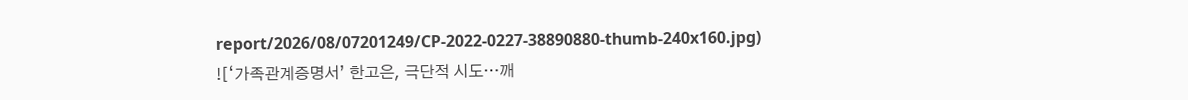report/2026/08/07201249/CP-2022-0227-38890880-thumb-240x160.jpg)
![‘가족관계증명서’ 한고은, 극단적 시도…깨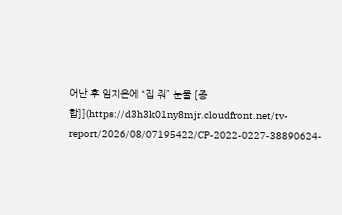어난 후 임지은에 “집 줘” 눈물 [종합]](https://d3h3k01ny8mjr.cloudfront.net/tv-report/2026/08/07195422/CP-2022-0227-38890624-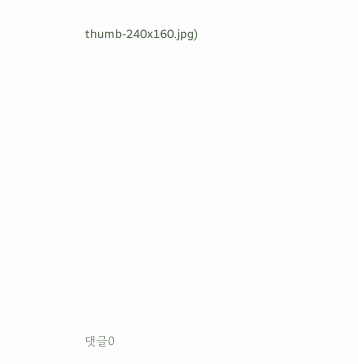thumb-240x160.jpg)













댓글0